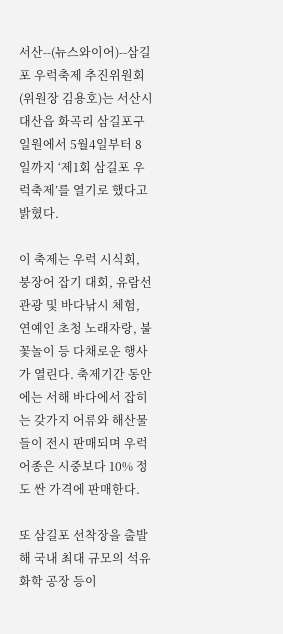서산--(뉴스와이어)--삼길포 우럭축제 추진위원회(위원장 김용호)는 서산시 대산읍 화곡리 삼길포구 일원에서 5월4일부터 8일까지 ‘제1회 삼길포 우럭축제’를 열기로 했다고 밝혔다.

이 축제는 우럭 시식회, 붕장어 잡기 대회, 유람선 관광 및 바다낚시 체험, 연예인 초청 노래자랑, 불꽃놀이 등 다채로운 행사가 열린다. 축제기간 동안에는 서해 바다에서 잡히는 갖가지 어류와 해산물들이 전시 판매되며 우럭 어종은 시중보다 10% 정도 싼 가격에 판매한다.

또 삼길포 선착장을 출발해 국내 최대 규모의 석유화학 공장 등이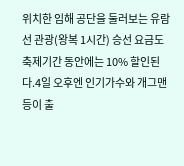위치한 임해 공단을 둘러보는 유람선 관광(왕복 1시간) 승선 요금도 축제기간 동안에는 10% 할인된다.4일 오후엔 인기가수와 개그맨 등이 출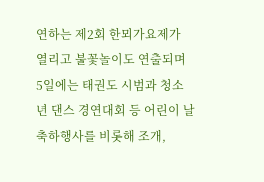연하는 제2회 한뫼가요제가 열리고 불꽃놀이도 연출되며 5일에는 태권도 시범과 청소년 댄스 경연대회 등 어린이 날 축하행사를 비롯해 조개,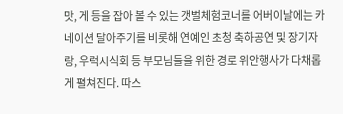맛, 게 등을 잡아 볼 수 있는 갯벌체험코너를 어버이날에는 카네이션 달아주기를 비롯해 연예인 초청 축하공연 및 장기자랑, 우럭시식회 등 부모님들을 위한 경로 위안행사가 다채롭게 펼쳐진다. 따스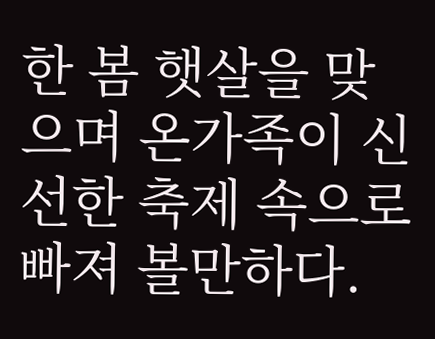한 봄 햇살을 맞으며 온가족이 신선한 축제 속으로 빠져 볼만하다.